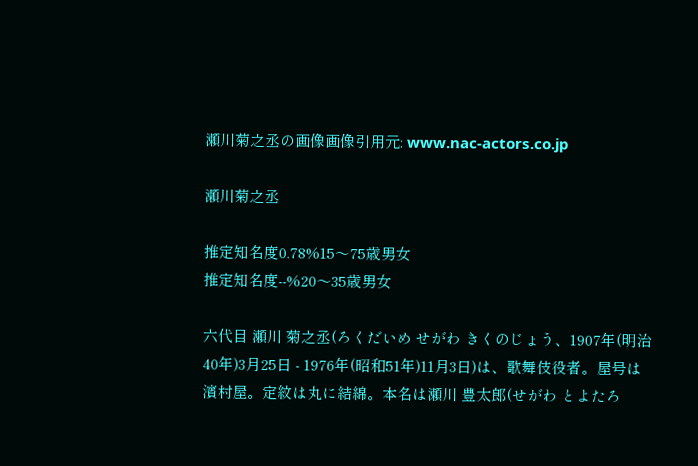瀬川菊之丞の画像画像引用元: www.nac-actors.co.jp

瀬川菊之丞

推定知名度0.78%15〜75歳男女
推定知名度--%20〜35歳男女

六代目 瀬川 菊之丞(ろくだいめ せがわ きくのじょう、1907年(明治40年)3月25日 - 1976年(昭和51年)11月3日)は、歌舞伎役者。屋号は濱村屋。定紋は丸に結綿。本名は瀬川 豊太郎(せがわ とよたろ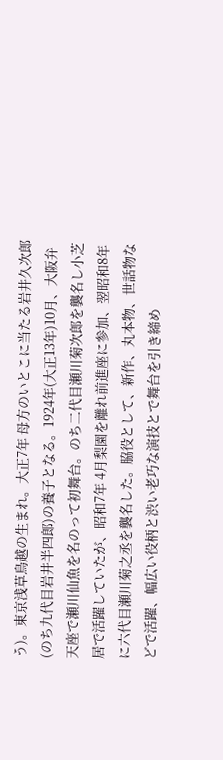う)。東京浅草鳥越の生まれ。大正7年 母方のいとこに当たる岩井久次郎(のち九代目岩井半四郎)の養子となる。1924年(大正13年)10月、大阪弁天座で瀬川仙魚を名のって初舞台。のち二代目瀬川菊次郎を襲名し小芝居で活躍していたが、昭和7年 4月梨園を離れ前進座に参加、翌昭和8年に六代目瀬川菊之丞を襲名した。脇役として、新作、丸本物、世話物などで活躍、幅広い役柄と渋い老巧な演技とで舞台を引き締め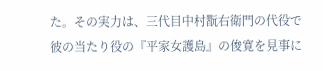た。その実力は、三代目中村翫右衛門の代役で彼の当たり役の『平家女護島』の俊寛を見事に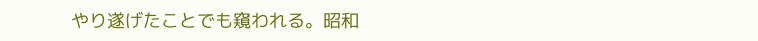やり遂げたことでも窺われる。昭和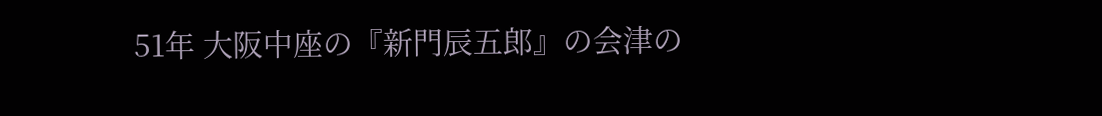51年 大阪中座の『新門辰五郎』の会津の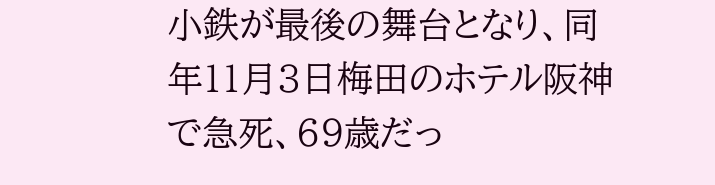小鉄が最後の舞台となり、同年11月3日梅田のホテル阪神で急死、69歳だっ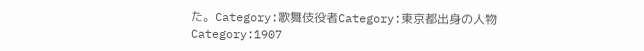た。Category:歌舞伎役者Category:東京都出身の人物Category:1907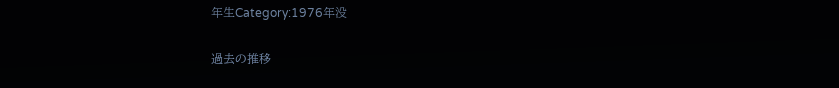年生Category:1976年没

過去の推移